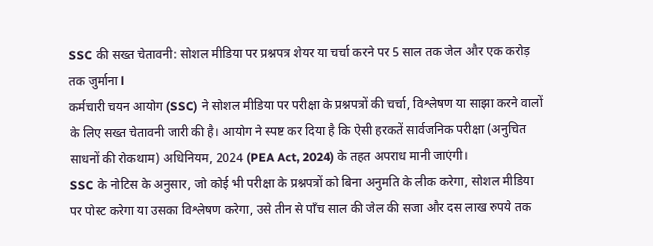SSC की सख्त चेतावनी: सोशल मीडिया पर प्रश्नपत्र शेयर या चर्चा करने पर 5 साल तक जेल और एक करोड़ तक जुर्माना l
कर्मचारी चयन आयोग (SSC) ने सोशल मीडिया पर परीक्षा के प्रश्नपत्रों की चर्चा, विश्लेषण या साझा करने वालों के लिए सख्त चेतावनी जारी की है। आयोग ने स्पष्ट कर दिया है कि ऐसी हरकतें सार्वजनिक परीक्षा (अनुचित साधनों की रोकथाम) अधिनियम, 2024 (PEA Act, 2024) के तहत अपराध मानी जाएंगी।
SSC के नोटिस के अनुसार, जो कोई भी परीक्षा के प्रश्नपत्रों को बिना अनुमति के लीक करेगा, सोशल मीडिया पर पोस्ट करेगा या उसका विश्लेषण करेगा, उसे तीन से पाँच साल की जेल की सजा और दस लाख रुपये तक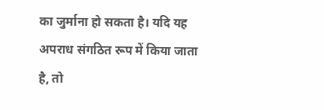का जुर्माना हो सकता है। यदि यह अपराध संगठित रूप में किया जाता है, तो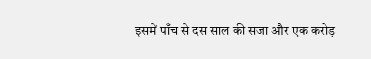इसमें पाँच से दस साल की सजा और एक करोड़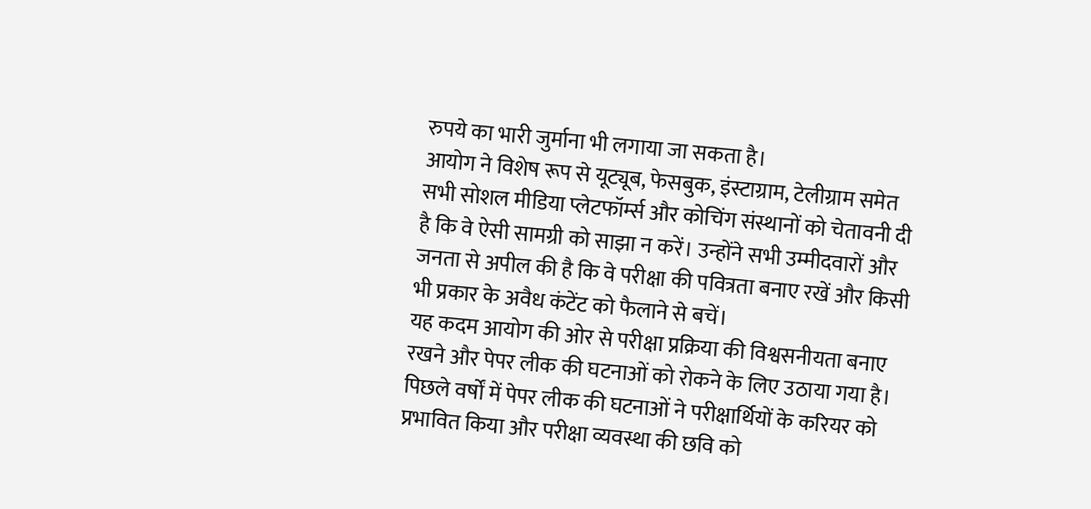रुपये का भारी जुर्माना भी लगाया जा सकता है।
आयोग ने विशेष रूप से यूट्यूब, फेसबुक, इंस्टाग्राम, टेलीग्राम समेत सभी सोशल मीडिया प्लेटफॉर्म्स और कोचिंग संस्थानों को चेतावनी दी है कि वे ऐसी सामग्री को साझा न करें। उन्होंने सभी उम्मीदवारों और जनता से अपील की है कि वे परीक्षा की पवित्रता बनाए रखें और किसी भी प्रकार के अवैध कंटेंट को फैलाने से बचें।
यह कदम आयोग की ओर से परीक्षा प्रक्रिया की विश्वसनीयता बनाए रखने और पेपर लीक की घटनाओं को रोकने के लिए उठाया गया है। पिछले वर्षों में पेपर लीक की घटनाओं ने परीक्षार्थियों के करियर को प्रभावित किया और परीक्षा व्यवस्था की छवि को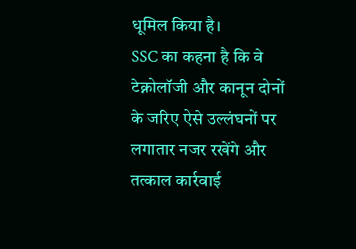धूमिल किया है।
SSC का कहना है कि वे टेक्नोलॉजी और कानून दोनों के जरिए ऐसे उल्लंघनों पर लगातार नजर रखेंगे और तत्काल कार्रवाई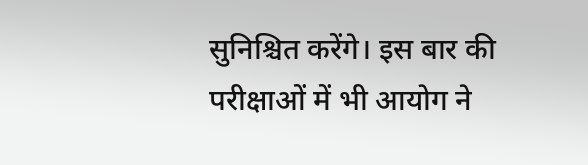सुनिश्चित करेंगे। इस बार की परीक्षाओं में भी आयोग ने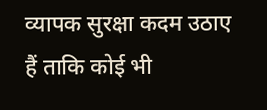व्यापक सुरक्षा कदम उठाए हैं ताकि कोई भी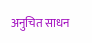अनुचित साधन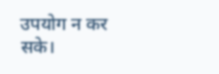उपयोग न कर सके।